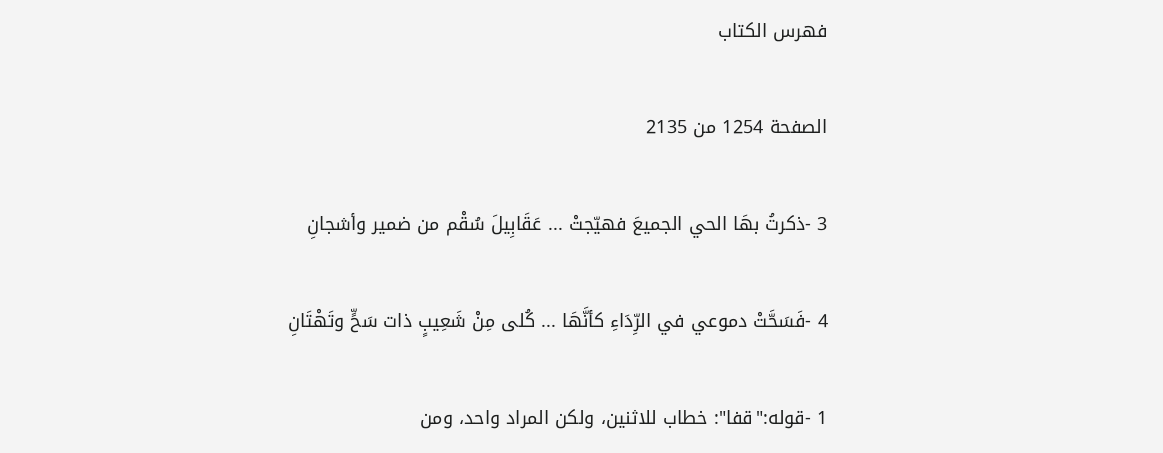فهرس الكتاب

الصفحة 1254 من 2135

3 -ذكرتُ بهَا الحي الجميعَ فهيّجتْ ... عَقَابِيلَ سُقْم من ضمير وأشجانِ

4 -فَسَحَّتْ دموعي في الرِّدَاءِ كأنَّهَا ... كُلى مِنْ شَعِيبٍ ذات سَحٍّ وتَهْتَانِ

1 -قوله:"قفا": خطاب للاثنين، ولكن المراد واحد، ومن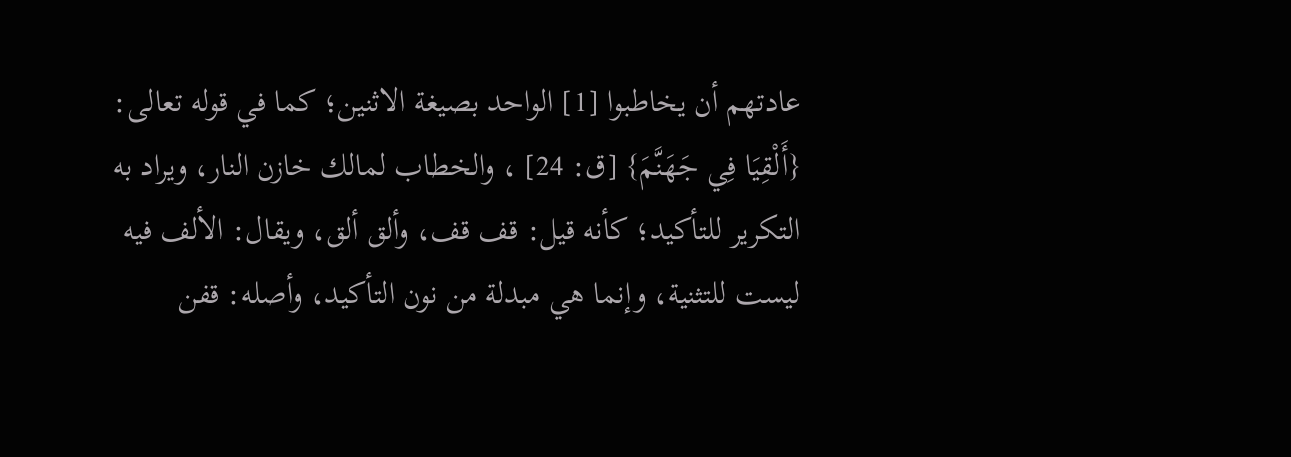عادتهم أن يخاطبوا [1] الواحد بصيغة الاثنين؛ كما في قوله تعالى: {أَلْقِيَا فِي جَهَنَّمَ} [ق: 24] ، والخطاب لمالك خازن النار، ويراد به التكرير للتأكيد؛ كأنه قيل: قف قف، وألق ألق، ويقال: الألف فيه ليست للتثنية، وإنما هي مبدلة من نون التأكيد، وأصله: قفن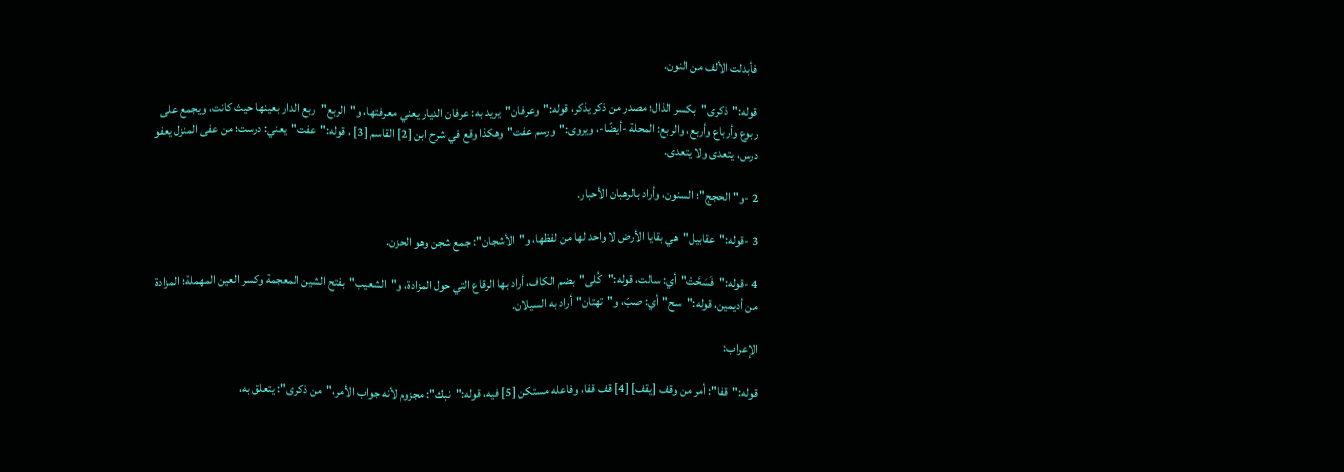فأبدلت الألف من النون.

قوله:"ذكرى"بكسر الذال؛ مصدر من ذكر يذكر، قوله:"وعرفان"يريد به: عرفان الديار يعني معرفتها، و"الربع"ربع الدار بعينها حيث كانت، ويجمع على ربوع وأرباع وأربع، والربع: المحلة -أيضًا-، ويروى:"ورسم عفت"وهكذا وقع في شرح ابن [2] القاسم [3] ، قوله:"عفت"يعني: درست؛ من عفى المنزل يعفو درس، يتعدى ولا يتعدى.

2 -و"الحجج"؛ السنون، وأراد بالرهبان الأحبار.

3 -قوله:"عقابيل"هي بقايا الأرض لا واحد لها من لفظها، و"الأشجان": جمع شجن وهو الحزن.

4 -قوله:"فَسَحَّتْ"أي: سالت، قوله:"كُلى"بضم الكاف، أراد بها الرقاع التي حول المزادة، و"الشعيب"بفتح الشين المعجمة وكسر العين المهملة؛ المزادة من أديمين، قوله:"سح"أي: صبّ، و"تهتان"أراد به السيلان.

الإعراب:

قوله:"قفا": أمر من وقف [يقف] [4] قف قفا، وفاعله مستكن [5] فيه، قوله:"نبك": مجزوم لأنه جواب الأمر،"من ذكرى": يتعلق به،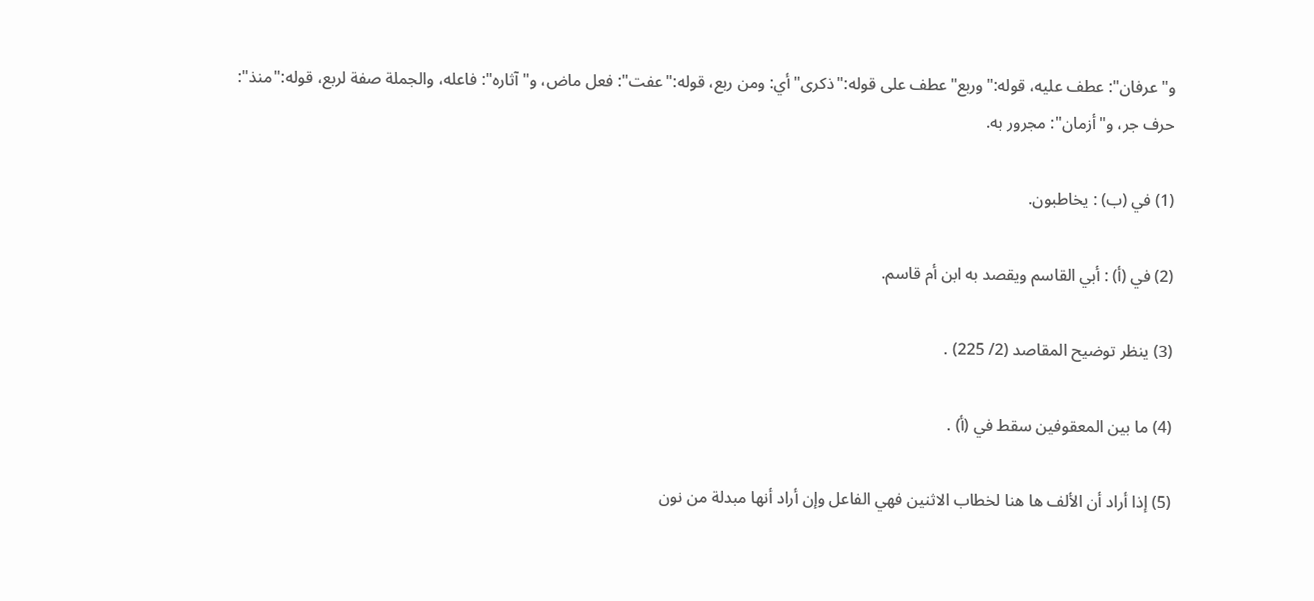و"عرفان": عطف عليه، قوله:"وربع"عطف على قوله:"ذكرى"أي: ومن ربع، قوله:"عفت": فعل ماض، و"آثاره": فاعله، والجملة صفة لربع، قوله:"منذ": حرف جر، و"أزمان": مجرور به.

(1) في (ب) : يخاطبون.

(2) في (أ) : أبي القاسم ويقصد به ابن أم قاسم.

(3) ينظر توضيح المقاصد (2/ 225) .

(4) ما بين المعقوفين سقط في (أ) .

(5) إذا أراد أن الألف ها هنا لخطاب الاثنين فهي الفاعل وإن أراد أنها مبدلة من نون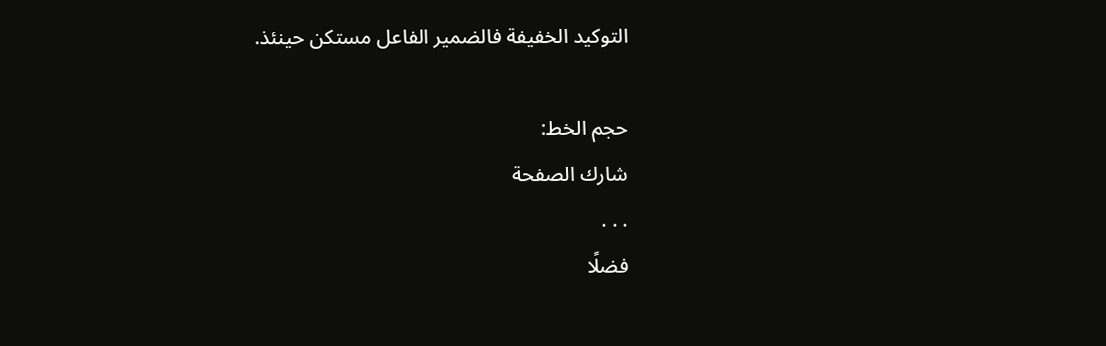التوكيد الخفيفة فالضمير الفاعل مستكن حينئذ.

حجم الخط:
شارك الصفحة
. . .
فضلًا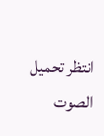انتظر تحميل الصوت